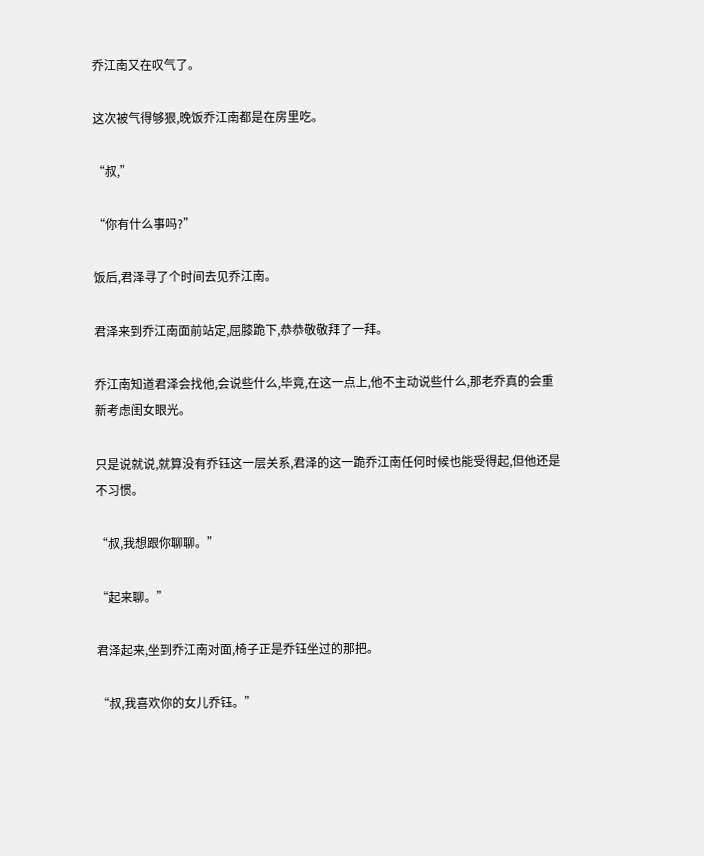乔江南又在叹气了。

这次被气得够狠,晚饭乔江南都是在房里吃。

“叔,”

“你有什么事吗?”

饭后,君泽寻了个时间去见乔江南。

君泽来到乔江南面前站定,屈膝跪下,恭恭敬敬拜了一拜。

乔江南知道君泽会找他,会说些什么,毕竟,在这一点上,他不主动说些什么,那老乔真的会重新考虑闺女眼光。

只是说就说,就算没有乔钰这一层关系,君泽的这一跪乔江南任何时候也能受得起,但他还是不习惯。

“叔,我想跟你聊聊。”

“起来聊。”

君泽起来,坐到乔江南对面,椅子正是乔钰坐过的那把。

“叔,我喜欢你的女儿乔钰。”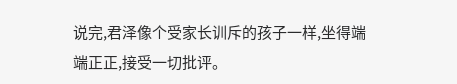说完,君泽像个受家长训斥的孩子一样,坐得端端正正,接受一切批评。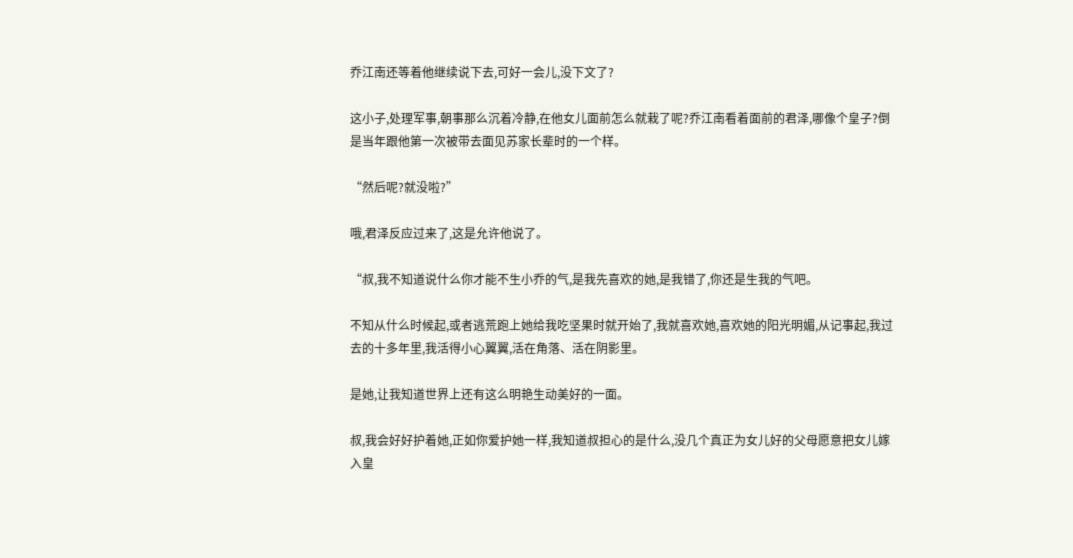乔江南还等着他继续说下去,可好一会儿,没下文了?

这小子,处理军事,朝事那么沉着冷静,在他女儿面前怎么就栽了呢?乔江南看着面前的君泽,哪像个皇子?倒是当年跟他第一次被带去面见苏家长辈时的一个样。

“然后呢?就没啦?”

哦,君泽反应过来了,这是允许他说了。

“叔,我不知道说什么你才能不生小乔的气,是我先喜欢的她,是我错了,你还是生我的气吧。

不知从什么时候起,或者逃荒跑上她给我吃坚果时就开始了,我就喜欢她,喜欢她的阳光明媚,从记事起,我过去的十多年里,我活得小心翼翼,活在角落、活在阴影里。

是她,让我知道世界上还有这么明艳生动美好的一面。

叔,我会好好护着她,正如你爱护她一样,我知道叔担心的是什么,没几个真正为女儿好的父母愿意把女儿嫁入皇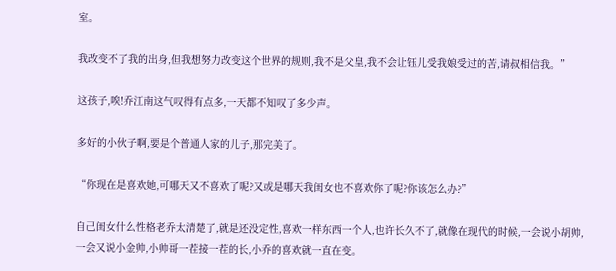室。

我改变不了我的出身,但我想努力改变这个世界的规则,我不是父皇,我不会让钰儿受我娘受过的苦,请叔相信我。”

这孩子,唉!乔江南这气叹得有点多,一天都不知叹了多少声。

多好的小伙子啊,要是个普通人家的儿子,那完美了。

“你现在是喜欢她,可哪天又不喜欢了呢?又或是哪天我闺女也不喜欢你了呢?你该怎么办?”

自己闺女什么性格老乔太清楚了,就是还没定性,喜欢一样东西一个人,也许长久不了,就像在现代的时候,一会说小胡帅,一会又说小金帅,小帅哥一茬接一茬的长,小乔的喜欢就一直在变。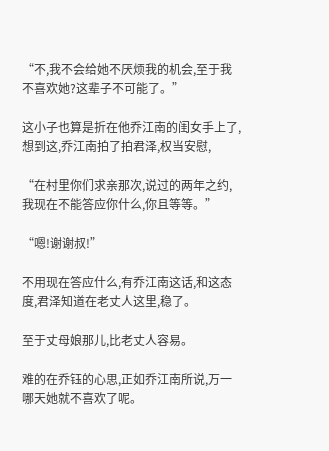“不,我不会给她不厌烦我的机会,至于我不喜欢她?这辈子不可能了。”

这小子也算是折在他乔江南的闺女手上了,想到这,乔江南拍了拍君泽,权当安慰,

“在村里你们求亲那次,说过的两年之约,我现在不能答应你什么,你且等等。”

“嗯!谢谢叔!”

不用现在答应什么,有乔江南这话,和这态度,君泽知道在老丈人这里,稳了。

至于丈母娘那儿,比老丈人容易。

难的在乔钰的心思,正如乔江南所说,万一哪天她就不喜欢了呢。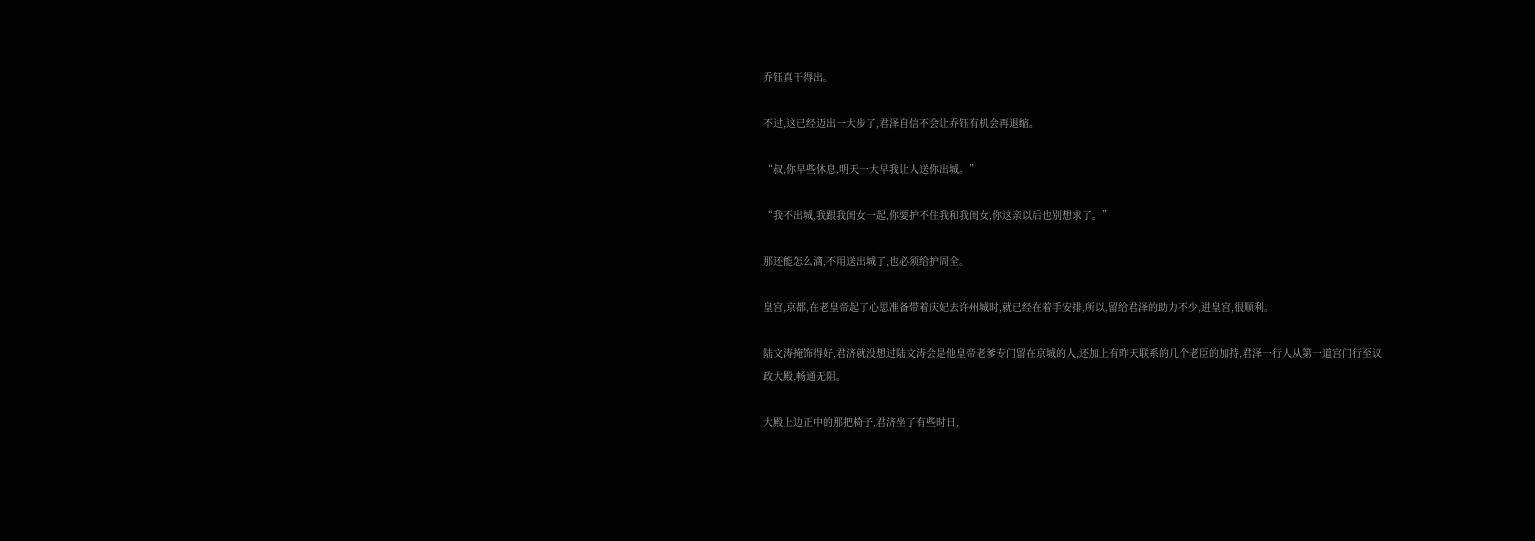乔钰真干得出。

不过,这已经迈出一大步了,君泽自信不会让乔钰有机会再退缩。

“叔,你早些休息,明天一大早我让人送你出城。”

“我不出城,我跟我闺女一起,你要护不住我和我闺女,你这亲以后也别想求了。”

那还能怎么滴,不用送出城了,也必须给护周全。

皇宫,京都,在老皇帝起了心思准备带着庆妃去许州城时,就已经在着手安排,所以,留给君泽的助力不少,进皇宫,很顺利。

陆文涛掩饰得好,君济就没想过陆文涛会是他皇帝老爹专门留在京城的人,还加上有昨天联系的几个老臣的加持,君泽一行人从第一道宫门行至议政大殿,畅通无阻。

大殿上边正中的那把椅子,君济坐了有些时日,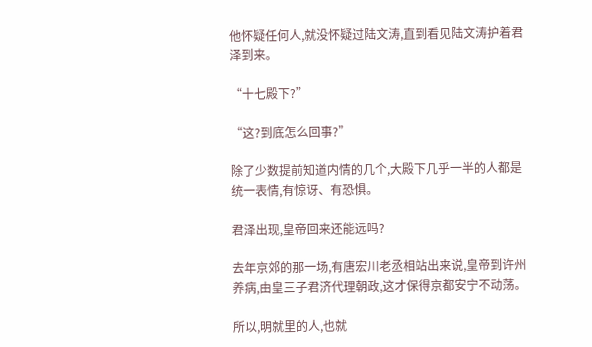他怀疑任何人,就没怀疑过陆文涛,直到看见陆文涛护着君泽到来。

“十七殿下?”

“这?到底怎么回事?”

除了少数提前知道内情的几个,大殿下几乎一半的人都是统一表情,有惊讶、有恐惧。

君泽出现,皇帝回来还能远吗?

去年京郊的那一场,有唐宏川老丞相站出来说,皇帝到许州养病,由皇三子君济代理朝政,这才保得京都安宁不动荡。

所以,明就里的人,也就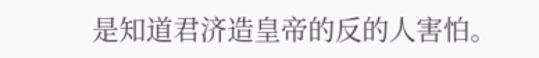是知道君济造皇帝的反的人害怕。